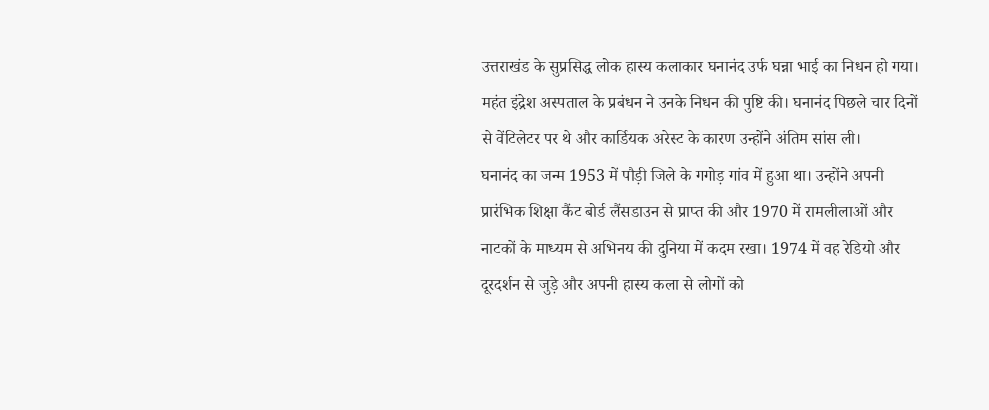उत्तराखंड के सुप्रसिद्ध लोक हास्य कलाकार घनानंद उर्फ घन्ना भाई का निधन हो गया। महंत इंद्रेश अस्पताल के प्रबंधन ने उनके निधन की पुष्टि की। घनानंद पिछले चार दिनों से वेंटिलेटर पर थे और कार्डियक अरेस्ट के कारण उन्होंने अंतिम सांस ली।
घनानंद का जन्म 1953 में पौड़ी जिले के गगोड़ गांव में हुआ था। उन्होंने अपनी प्रारंभिक शिक्षा कैंट बोर्ड लैंसडाउन से प्राप्त की और 1970 में रामलीलाओं और नाटकों के माध्यम से अभिनय की दुनिया में कदम रखा। 1974 में वह रेडियो और दूरदर्शन से जुड़े और अपनी हास्य कला से लोगों को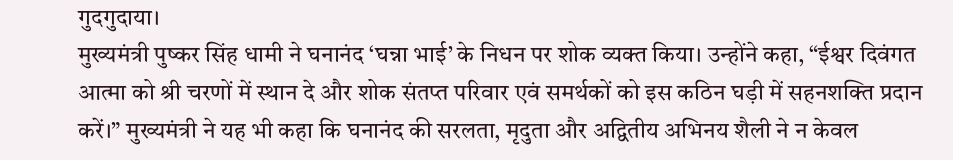गुदगुदाया।
मुख्यमंत्री पुष्कर सिंह धामी ने घनानंद ‘घन्ना भाई’ के निधन पर शोक व्यक्त किया। उन्होंने कहा, “ईश्वर दिवंगत आत्मा को श्री चरणों में स्थान दे और शोक संतप्त परिवार एवं समर्थकों को इस कठिन घड़ी में सहनशक्ति प्रदान करें।” मुख्यमंत्री ने यह भी कहा कि घनानंद की सरलता, मृदुता और अद्वितीय अभिनय शैली ने न केवल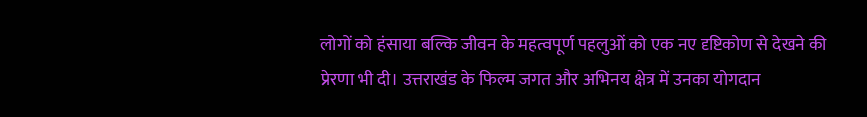लोगों को हंसाया बल्कि जीवन के महत्वपूर्ण पहलुओं को एक नए दृष्टिकोण से देखने की प्रेरणा भी दी। उत्तराखंड के फिल्म जगत और अभिनय क्षेत्र में उनका योगदान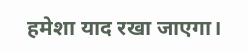हमेशा याद रखा जाएगा।